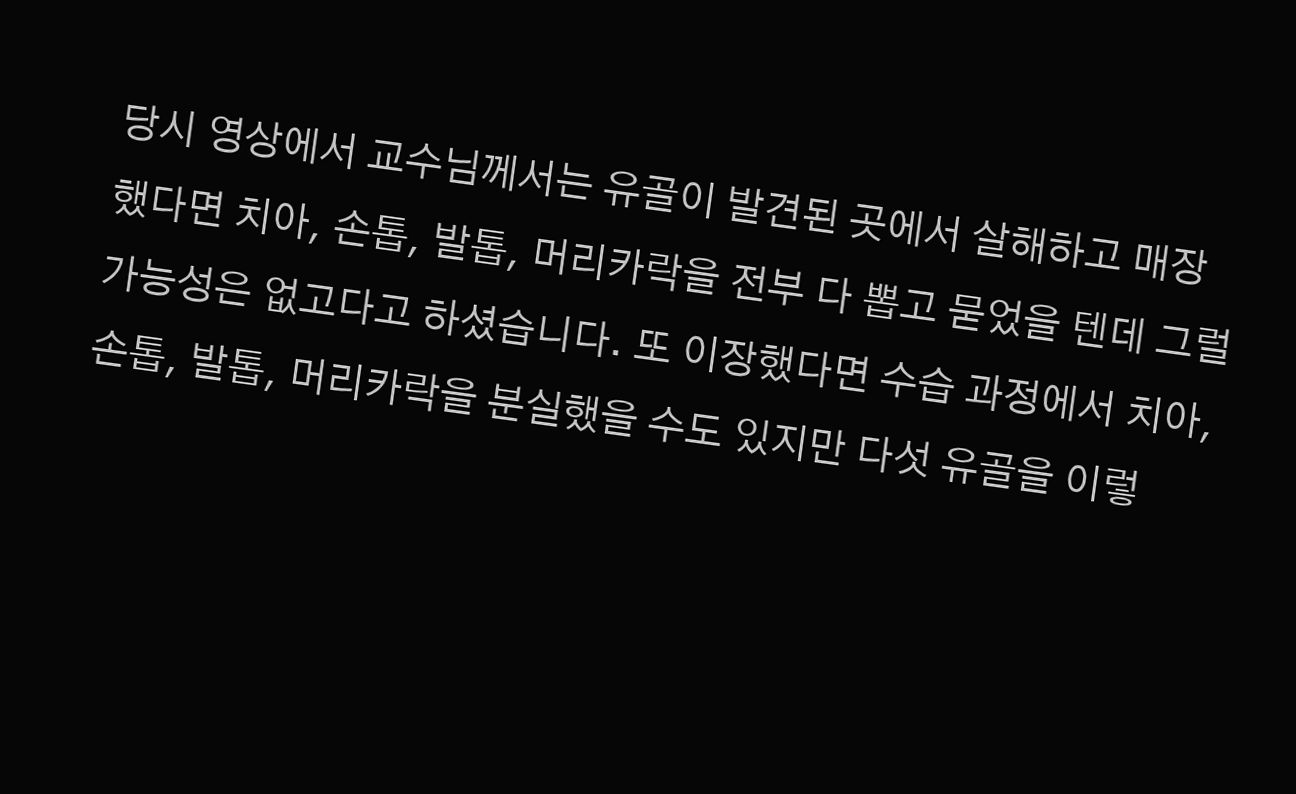당시 영상에서 교수님께서는 유골이 발견된 곳에서 살해하고 매장했다면 치아, 손톱, 발톱, 머리카락을 전부 다 뽑고 묻었을 텐데 그럴 가능성은 없고다고 하셨습니다. 또 이장했다면 수습 과정에서 치아, 손톱, 발톱, 머리카락을 분실했을 수도 있지만 다섯 유골을 이렇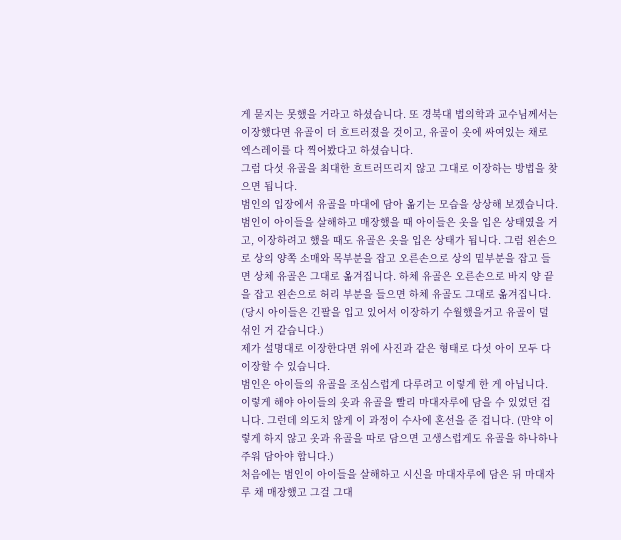게 묻지는 못했을 거라고 하셨습니다. 또 경북대 법의학과 교수님께서는 이장했다면 유골이 더 흐트러졌을 것이고, 유골이 옷에 싸여있는 채로 엑스레이를 다 찍어봤다고 하셨습니다.
그럼 다섯 유골을 최대한 흐트러뜨리지 않고 그대로 이장하는 방법을 찾으면 됩니다.
범인의 입장에서 유골을 마대에 담아 옮기는 모습을 상상해 보겠습니다.
범인이 아이들을 살해하고 매장했을 때 아이들은 옷을 입은 상태였을 거고, 이장하려고 했을 때도 유골은 옷을 입은 상태가 됩니다. 그럼 왼손으로 상의 양쪽 소매와 목부분을 잡고 오른손으로 상의 밑부분을 잡고 들면 상체 유골은 그대로 옮겨집니다. 하체 유골은 오른손으로 바지 양 끝을 잡고 왼손으로 허리 부분을 들으면 하체 유골도 그대로 옮겨집니다. (당시 아이들은 긴팔을 입고 있어서 이장하기 수월했을거고 유골이 덜 섞인 거 같습니다.)
제가 설명대로 이장한다면 위에 사진과 같은 형태로 다섯 아이 모두 다 이장할 수 있습니다.
범인은 아이들의 유골을 조심스럽게 다루려고 이렇게 한 게 아닙니다. 이렇게 해야 아이들의 옷과 유골을 빨리 마대자루에 담을 수 있었던 겁니다. 그런데 의도치 않게 이 과정이 수사에 혼선을 준 겁니다. (만약 이렇게 하지 않고 옷과 유골을 따로 담으면 고생스럽게도 유골을 하나하나 주워 담아야 합니다.)
처음에는 범인이 아이들을 살해하고 시신을 마대자루에 담은 뒤 마대자루 채 매장했고 그걸 그대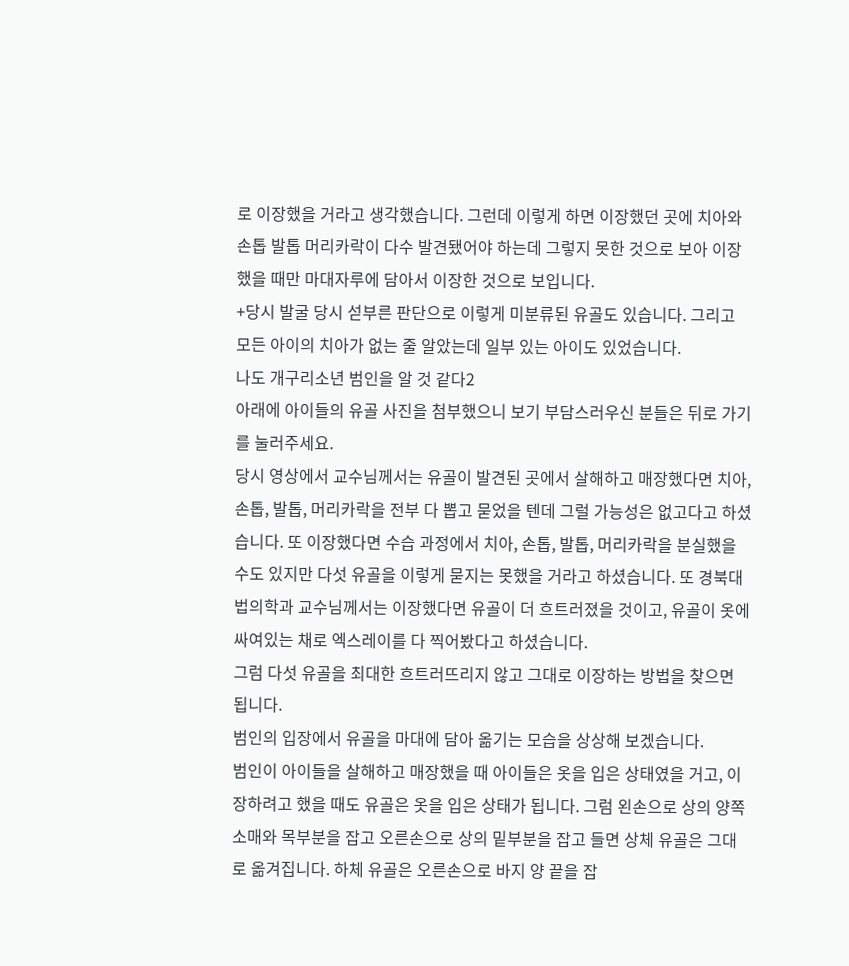로 이장했을 거라고 생각했습니다. 그런데 이렇게 하면 이장했던 곳에 치아와 손톱 발톱 머리카락이 다수 발견됐어야 하는데 그렇지 못한 것으로 보아 이장했을 때만 마대자루에 담아서 이장한 것으로 보입니다.
+당시 발굴 당시 섣부른 판단으로 이렇게 미분류된 유골도 있습니다. 그리고 모든 아이의 치아가 없는 줄 알았는데 일부 있는 아이도 있었습니다.
나도 개구리소년 범인을 알 것 같다2
아래에 아이들의 유골 사진을 첨부했으니 보기 부담스러우신 분들은 뒤로 가기를 눌러주세요.
당시 영상에서 교수님께서는 유골이 발견된 곳에서 살해하고 매장했다면 치아, 손톱, 발톱, 머리카락을 전부 다 뽑고 묻었을 텐데 그럴 가능성은 없고다고 하셨습니다. 또 이장했다면 수습 과정에서 치아, 손톱, 발톱, 머리카락을 분실했을 수도 있지만 다섯 유골을 이렇게 묻지는 못했을 거라고 하셨습니다. 또 경북대 법의학과 교수님께서는 이장했다면 유골이 더 흐트러졌을 것이고, 유골이 옷에 싸여있는 채로 엑스레이를 다 찍어봤다고 하셨습니다.
그럼 다섯 유골을 최대한 흐트러뜨리지 않고 그대로 이장하는 방법을 찾으면 됩니다.
범인의 입장에서 유골을 마대에 담아 옮기는 모습을 상상해 보겠습니다.
범인이 아이들을 살해하고 매장했을 때 아이들은 옷을 입은 상태였을 거고, 이장하려고 했을 때도 유골은 옷을 입은 상태가 됩니다. 그럼 왼손으로 상의 양쪽 소매와 목부분을 잡고 오른손으로 상의 밑부분을 잡고 들면 상체 유골은 그대로 옮겨집니다. 하체 유골은 오른손으로 바지 양 끝을 잡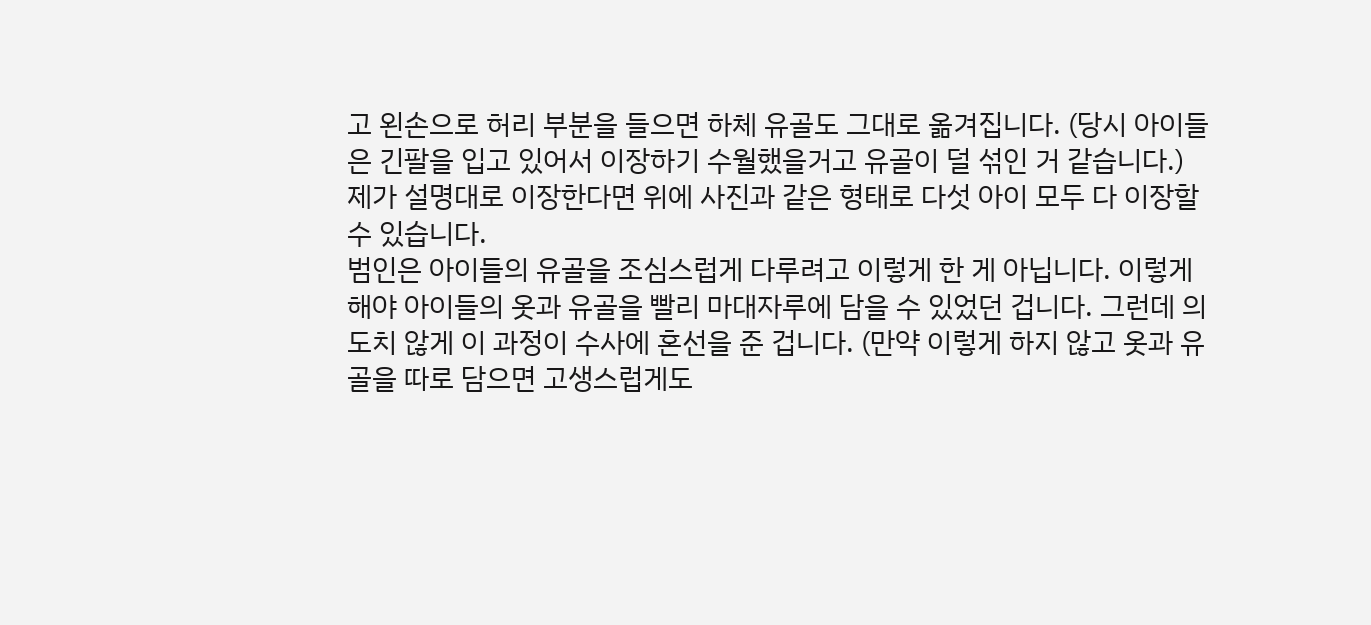고 왼손으로 허리 부분을 들으면 하체 유골도 그대로 옮겨집니다. (당시 아이들은 긴팔을 입고 있어서 이장하기 수월했을거고 유골이 덜 섞인 거 같습니다.)
제가 설명대로 이장한다면 위에 사진과 같은 형태로 다섯 아이 모두 다 이장할 수 있습니다.
범인은 아이들의 유골을 조심스럽게 다루려고 이렇게 한 게 아닙니다. 이렇게 해야 아이들의 옷과 유골을 빨리 마대자루에 담을 수 있었던 겁니다. 그런데 의도치 않게 이 과정이 수사에 혼선을 준 겁니다. (만약 이렇게 하지 않고 옷과 유골을 따로 담으면 고생스럽게도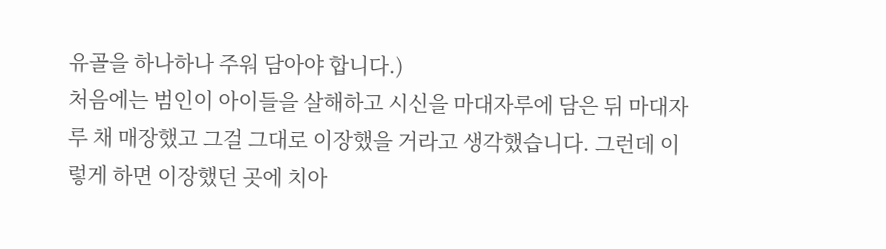유골을 하나하나 주워 담아야 합니다.)
처음에는 범인이 아이들을 살해하고 시신을 마대자루에 담은 뒤 마대자루 채 매장했고 그걸 그대로 이장했을 거라고 생각했습니다. 그런데 이렇게 하면 이장했던 곳에 치아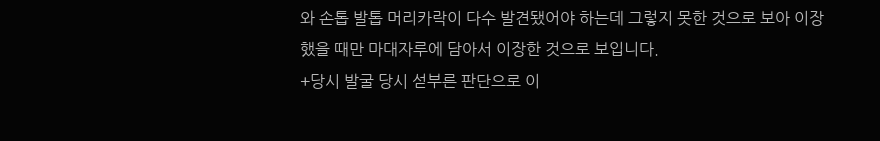와 손톱 발톱 머리카락이 다수 발견됐어야 하는데 그렇지 못한 것으로 보아 이장했을 때만 마대자루에 담아서 이장한 것으로 보입니다.
+당시 발굴 당시 섣부른 판단으로 이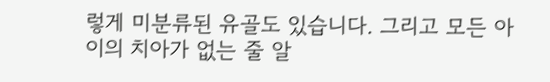렇게 미분류된 유골도 있습니다. 그리고 모든 아이의 치아가 없는 줄 알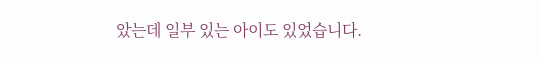았는데 일부 있는 아이도 있었습니다.